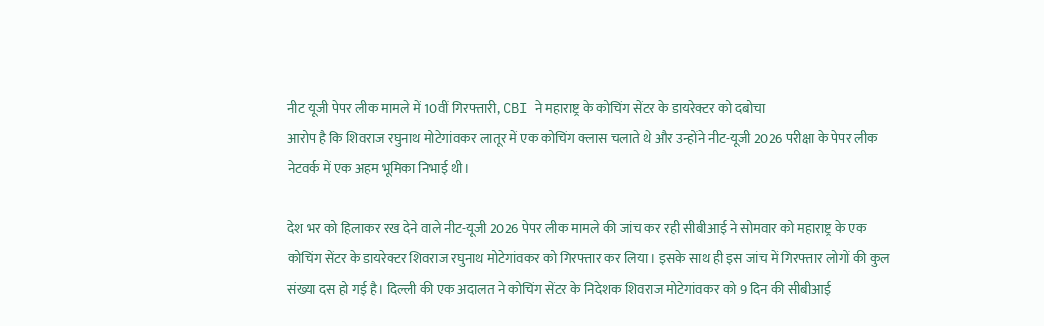नीट यूजी पेपर लीक मामले में 10वीं गिरफ्तारी, CBI ने महाराष्ट्र के कोचिंग सेंटर के डायरेक्टर को दबोचा
आरोप है कि शिवराज रघुनाथ मोटेगांवकर लातूर में एक कोचिंग क्लास चलाते थे और उन्होंने नीट-यूजी 2026 परीक्षा के पेपर लीक नेटवर्क में एक अहम भूमिका निभाई थी।

देश भर को हिलाकर रख देने वाले नीट-यूजी 2026 पेपर लीक मामले की जांच कर रही सीबीआई ने सोमवार को महाराष्ट्र के एक कोचिंग सेंटर के डायरेक्टर शिवराज रघुनाथ मोटेगांवकर को गिरफ्तार कर लिया। इसके साथ ही इस जांच में गिरफ्तार लोगों की कुल संख्या दस हो गई है। दिल्ली की एक अदालत ने कोचिंग सेंटर के निदेशक शिवराज मोटेगांवकर को 9 दिन की सीबीआई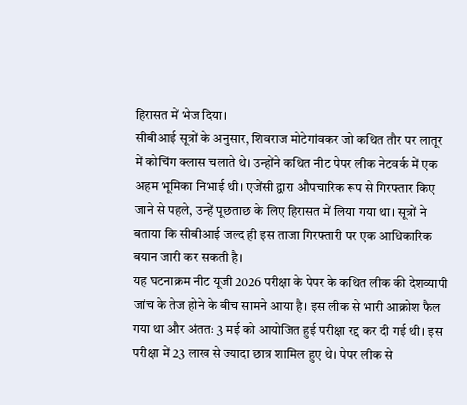हिरासत में भेज दिया।
सीबीआई सूत्रों के अनुसार, शिवराज मोटेगांवकर जो कथित तौर पर लातूर में कोचिंग क्लास चलाते थे। उन्होंने कथित नीट पेपर लीक नेटवर्क में एक अहम भूमिका निभाई थी। एजेंसी द्वारा औपचारिक रूप से गिरफ्तार किए जाने से पहले, उन्हें पूछताछ के लिए हिरासत में लिया गया था। सूत्रों ने बताया कि सीबीआई जल्द ही इस ताजा गिरफ्तारी पर एक आधिकारिक बयान जारी कर सकती है।
यह घटनाक्रम नीट यूजी 2026 परीक्षा के पेपर के कथित लीक की देशव्यापी जांच के तेज होने के बीच सामने आया है। इस लीक से भारी आक्रोश फैल गया था और अंततः 3 मई को आयोजित हुई परीक्षा रद्द कर दी गई थी। इस परीक्षा में 23 लाख से ज्यादा छात्र शामिल हुए थे। पेपर लीक से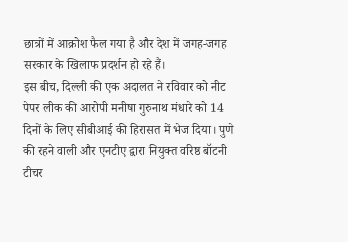छात्रों में आक्रोश फैल गया है और देश में जगह-जगह सरकार के खिलाफ प्रदर्शन हो रहे हैं।
इस बीच, दिल्ली की एक अदालत ने रविवार को नीट पेपर लीक की आरोपी मनीषा गुरुनाथ मंधारे को 14 दिनों के लिए सीबीआई की हिरासत में भेज दिया। पुणे की रहने वाली और एनटीए द्वारा नियुक्त वरिष्ठ बॉटनी टीचर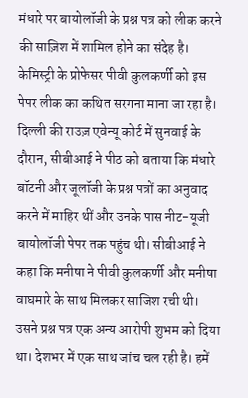मंधारे पर बायोलॉजी के प्रश्न पत्र को लीक करने की साज़िश में शामिल होने का संदेह है। केमिस्ट्री के प्रोफेसर पीवी कुलकर्णी को इस पेपर लीक का कथित सरगना माना जा रहा है।
दिल्ली की राउज़ एवेन्यू कोर्ट में सुनवाई के दौरान, सीबीआई ने पीठ को बताया कि मंधारे बॉटनी और जूलॉजी के प्रश्न पत्रों का अनुवाद करने में माहिर थीं और उनके पास नीट-यूजी बायोलॉजी पेपर तक पहुंच थी। सीबीआई ने कहा कि मनीषा ने पीवी कुलकर्णी और मनीषा वाघमारे के साथ मिलकर साजिश रची थी। उसने प्रश्न पत्र एक अन्य आरोपी शुभम को दिया था। देशभर में एक साथ जांच चल रही है। हमें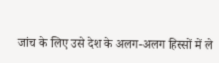जांच के लिए उसे देश के अलग-अलग हिस्सों में ले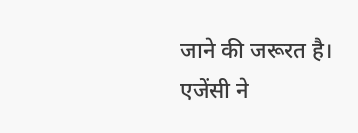जाने की जरूरत है।
एजेंसी ने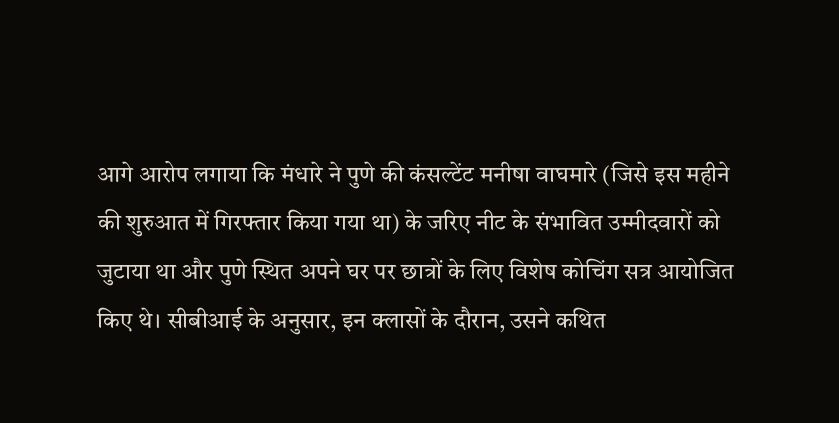आगे आरोप लगाया कि मंधारे ने पुणे की कंसल्टेंट मनीषा वाघमारे (जिसे इस महीने की शुरुआत में गिरफ्तार किया गया था) के जरिए नीट के संभावित उम्मीदवारों को जुटाया था और पुणे स्थित अपने घर पर छात्रों के लिए विशेष कोचिंग सत्र आयोजित किए थे। सीबीआई के अनुसार, इन क्लासों के दौरान, उसने कथित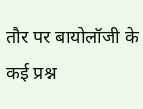तौर पर बायोलॉजी के कई प्रश्न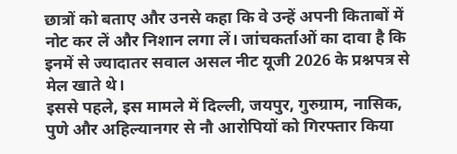छात्रों को बताए और उनसे कहा कि वे उन्हें अपनी किताबों में नोट कर लें और निशान लगा लें। जांचकर्ताओं का दावा है कि इनमें से ज्यादातर सवाल असल नीट यूजी 2026 के प्रश्नपत्र से मेल खाते थे।
इससे पहले, इस मामले में दिल्ली, जयपुर, गुरुग्राम, नासिक, पुणे और अहिल्यानगर से नौ आरोपियों को गिरफ्तार किया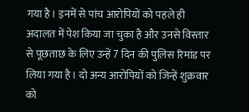गया है। इनमें से पांच आरोपियों को पहले ही अदालत में पेश किया जा चुका है और उनसे विस्तार से पूछताछ के लिए उन्हें 7 दिन की पुलिस रिमांड पर लिया गया है। दो अन्य आरोपियों को जिन्हें शुक्रवार को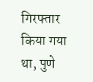गिरफ्तार किया गया था, पुणे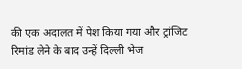की एक अदालत में पेश किया गया और ट्रांजिट रिमांड लेने के बाद उन्हें दिल्ली भेज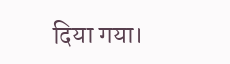दिया गया।